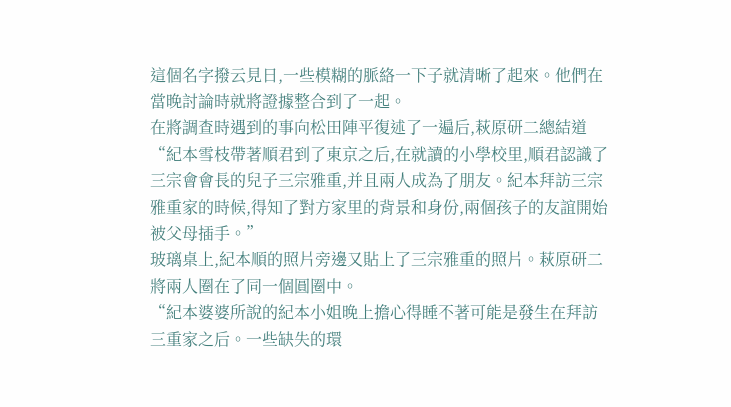這個名字撥云見日,一些模糊的脈絡一下子就清晰了起來。他們在當晚討論時就將證據整合到了一起。
在將調查時遇到的事向松田陣平復述了一遍后,萩原研二總結道“紀本雪枝帶著順君到了東京之后,在就讀的小學校里,順君認識了三宗會會長的兒子三宗雅重,并且兩人成為了朋友。紀本拜訪三宗雅重家的時候,得知了對方家里的背景和身份,兩個孩子的友誼開始被父母插手。”
玻璃桌上,紀本順的照片旁邊又貼上了三宗雅重的照片。萩原研二將兩人圈在了同一個圓圈中。
“紀本婆婆所說的紀本小姐晚上擔心得睡不著可能是發生在拜訪三重家之后。一些缺失的環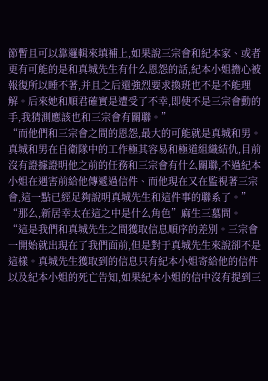節暫且可以靠邏輯來填補上,如果說三宗會和紀本家、或者更有可能的是和真城先生有什么恩怨的話,紀本小姐擔心被報復所以睡不著,并且之后還強烈要求換班也不是不能理解。后來她和順君確實是遭受了不幸,即使不是三宗會動的手,我猜測應該也和三宗會有關聯。”
“而他們和三宗會之間的恩怨,最大的可能就是真城和男。真城和男在自衛隊中的工作極其容易和極道組織結仇,目前沒有證據證明他之前的任務和三宗會有什么關聯,不過紀本小姐在遇害前給他傳遞過信件、而他現在又在監視著三宗會,這一點已經足夠說明真城先生和這件事的聯系了。”
“那么,新居幸太在這之中是什么角色”麻生三墓問。
“這是我們和真城先生之間獲取信息順序的差別。三宗會一開始就出現在了我們面前,但是對于真城先生來說卻不是這樣。真城先生獲取到的信息只有紀本小姐寄給他的信件以及紀本小姐的死亡告知,如果紀本小姐的信中沒有提到三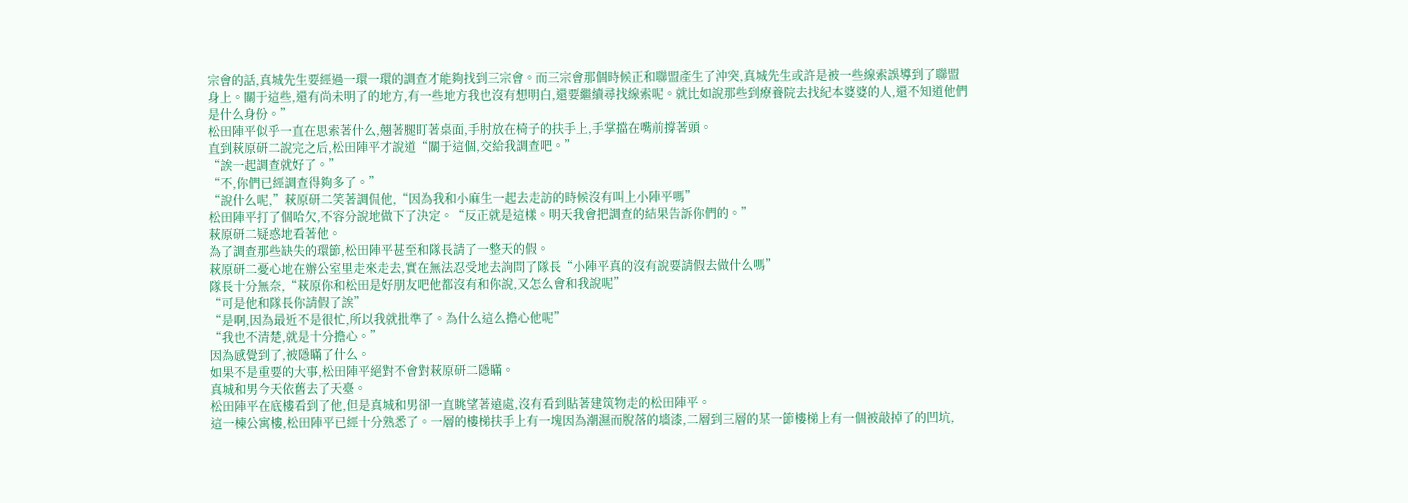宗會的話,真城先生要經過一環一環的調查才能夠找到三宗會。而三宗會那個時候正和聯盟產生了沖突,真城先生或許是被一些線索誤導到了聯盟身上。關于這些,還有尚未明了的地方,有一些地方我也沒有想明白,還要繼續尋找線索呢。就比如說那些到療養院去找紀本婆婆的人,還不知道他們是什么身份。”
松田陣平似乎一直在思索著什么,翹著腿盯著桌面,手肘放在椅子的扶手上,手掌擋在嘴前撐著頭。
直到萩原研二說完之后,松田陣平才說道“關于這個,交給我調查吧。”
“誒一起調查就好了。”
“不,你們已經調查得夠多了。”
“說什么呢,”萩原研二笑著調侃他,“因為我和小麻生一起去走訪的時候沒有叫上小陣平嗎”
松田陣平打了個哈欠,不容分說地做下了決定。“反正就是這樣。明天我會把調查的結果告訴你們的。”
萩原研二疑惑地看著他。
為了調查那些缺失的環節,松田陣平甚至和隊長請了一整天的假。
萩原研二憂心地在辦公室里走來走去,實在無法忍受地去詢問了隊長“小陣平真的沒有說要請假去做什么嗎”
隊長十分無奈,“萩原你和松田是好朋友吧他都沒有和你說,又怎么會和我說呢”
“可是他和隊長你請假了誒”
“是啊,因為最近不是很忙,所以我就批準了。為什么這么擔心他呢”
“我也不清楚,就是十分擔心。”
因為感覺到了,被隱瞞了什么。
如果不是重要的大事,松田陣平絕對不會對萩原研二隱瞞。
真城和男今天依舊去了天臺。
松田陣平在底樓看到了他,但是真城和男卻一直眺望著遠處,沒有看到貼著建筑物走的松田陣平。
這一棟公寓樓,松田陣平已經十分熟悉了。一層的樓梯扶手上有一塊因為潮濕而脫落的墻漆,二層到三層的某一節樓梯上有一個被敲掉了的凹坑,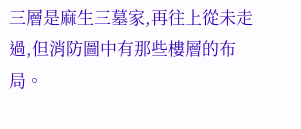三層是麻生三墓家,再往上從未走過,但消防圖中有那些樓層的布局。